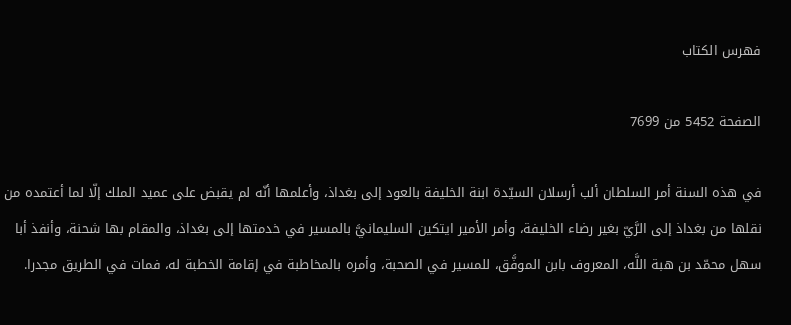فهرس الكتاب

الصفحة 5452 من 7699

في هذه السنة أمر السلطان ألب أرسلان السيّدة ابنة الخليفة بالعود إلى بغداذ، وأعلمها أنّه لم يقبض على عميد الملك إلّا لما أعتمده من نقلها من بغداذ إلى الرَّيّ بغير رضاء الخليفة، وأمر الأمير ايتكين السليمانيَّ بالمسير في خدمتها إلى بغداذ، والمقام بها شحنة، وأنفذ أبا سهل محمّد بن هبة اللَّه، المعروف بابن الموفَّق، للمسير في الصحبة، وأمره بالمخاطبة في إقامة الخطبة له، فمات في الطريق مجدرا.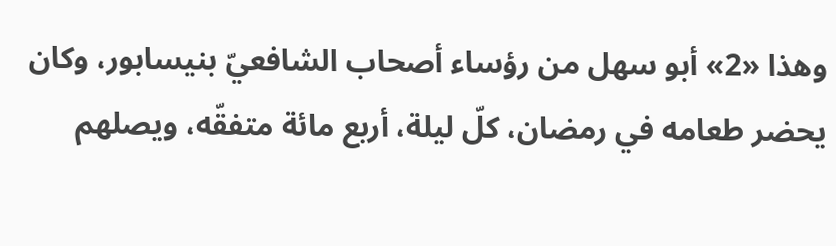وهذا «2» أبو سهل من رؤساء أصحاب الشافعيّ بنيسابور، وكان يحضر طعامه في رمضان، كلّ ليلة، أربع مائة متفقّه، ويصلهم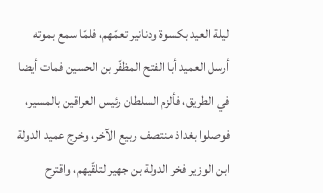ليلة العيد بكسوة ودنانير تعمّهم، فلمّا سمع بموته أرسل العميد أبا الفتح المظفّر بن الحسين فمات أيضا في الطريق، فألزم السلطان رئيس العراقين بالمسير، فوصلوا بغداذ منتصف ربيع الآخر، وخرج عميد الدولة ابن الوزير فخر الدولة بن جهير لتلقّيهم، واقترح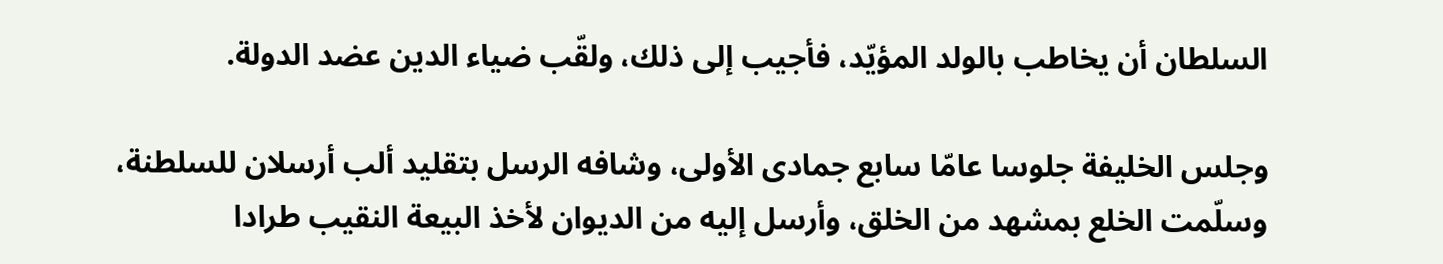السلطان أن يخاطب بالولد المؤيّد، فأجيب إلى ذلك، ولقّب ضياء الدين عضد الدولة.

وجلس الخليفة جلوسا عامّا سابع جمادى الأولى، وشافه الرسل بتقليد ألب أرسلان للسلطنة، وسلّمت الخلع بمشهد من الخلق، وأرسل إليه من الديوان لأخذ البيعة النقيب طرادا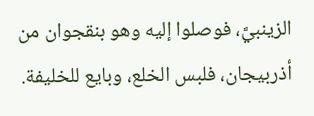الزينبيَّ، فوصلوا إليه وهو بنقجوان من أذربيجان، فلبس الخلع، وبايع للخليفة.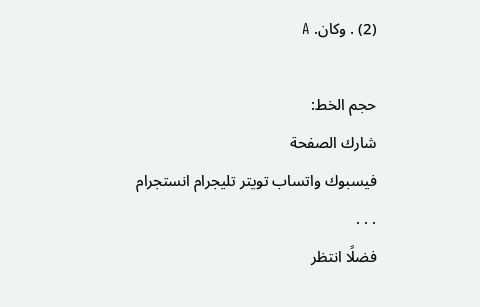(2) . وكان. A

حجم الخط:
شارك الصفحة
فيسبوك واتساب تويتر تليجرام انستجرام
. . .
فضلًا انتظر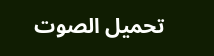تحميل الصوت